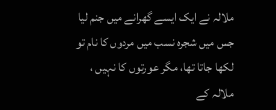ملالہ نے ایک ایسے گھرانے میں جنم لیا جس میں شجرہ نسب میں مردوں کا نام تو لکھا جاتا تھا، مگر عورتوں کا نہیں ، ملالہ کے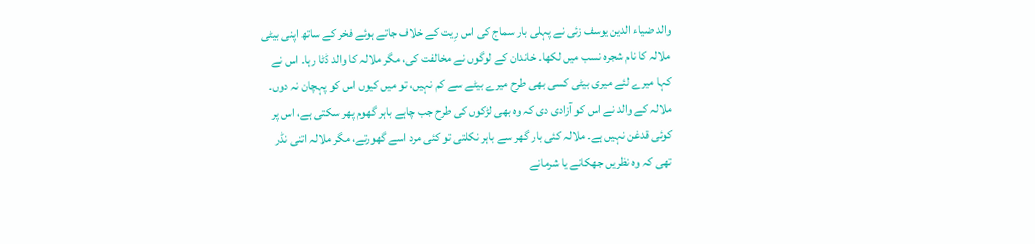والد ضیاء الدین یوسف زئی نے پہلی بار سماج کی اس رِیت کے خلاف جاتے ہوئے فخر کے ساتھ اپنی بیٹی ملالہ کا نام شجرہ نسب میں لکھا۔ خاندان کے لوگوں نے مخالفت کی، مگر ملالہ کا والد ڈٹا رہا۔ اس نے کہا میرے لئے میری بیٹی کسی بھی طرح میرے بیٹے سے کم نہیں، تو میں کیوں اس کو پہچان نہ دوں۔ ملالہ کے والد نے اس کو آزادی دی کہ وہ بھی لڑکوں کی طرح جب چاہے باہر گھوم پھر سکتی ہے، اس پر کوئی قدغن نہیں ہے۔ ملالہ کئی بار گھر سے باہر نکلتی تو کئی مرد اسے گھورتے، مگر ملالہ اتنی نڈر تھی کہ وہ نظریں جھکانے یا شرمانے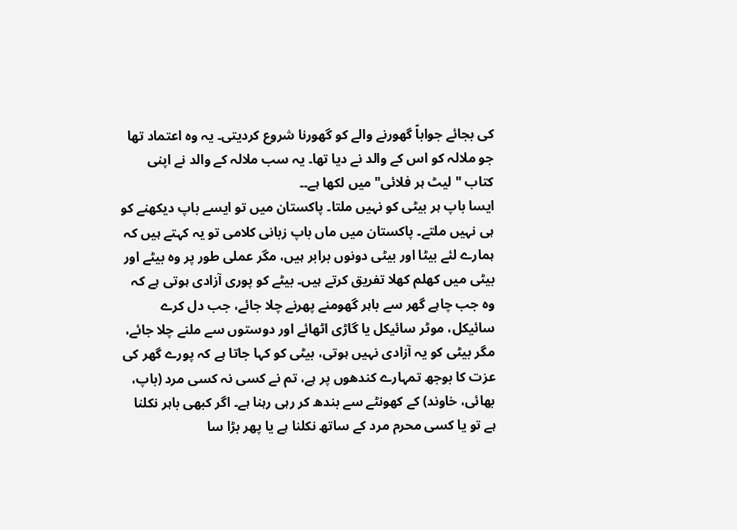کی بجائے جواباً گھورنے والے کو گھورنا شروع کردیتی۔ یہ وہ اعتماد تھا جو ملالہ کو اس کے والد نے دیا تھا۔ یہ سب ملالہ کے والد نے اپنی کتاب "لیٹ ہر فلائی" میں لکھا ہے۔۔
ایسا باپ ہر بیٹی کو نہیں ملتا۔ پاکستان میں تو ایسے باپ دیکھنے کو ہی نہیں ملتے۔ پاکستان میں ماں باپ زبانی کلامی تو یہ کہتے ہیں کہ ہمارے لئے بیٹا اور بیٹی دونوں برابر ہیں، مگر عملی طور پر وہ بیٹے اور بیٹی میں کھلم کھلا تفریق کرتے ہیں۔ بیٹے کو پوری آزادی ہوتی ہے کہ وہ جب چاہے گھر سے باہر گھومنے پھرنے چلا جائے، جب دل کرے سائیکل، موٹر سائیکل یا گاڑی اٹھائے اور دوستوں سے ملنے چلا جائے، مگر بیٹی کو یہ آزادی نہیں ہوتی، بیٹی کو کہا جاتا ہے کہ پورے گھر کی عزت کا بوجھ تمہارے کندھوں پر ہے، تم نے کسی نہ کسی مرد (باپ، بھائی، خاوند) کے کھونٹے سے بندھ کر رہی رہنا ہے۔ اگر کبھی باہر نکلنا ہے تو یا کسی محرم مرد کے ساتھ نکلنا ہے یا پھر بڑا سا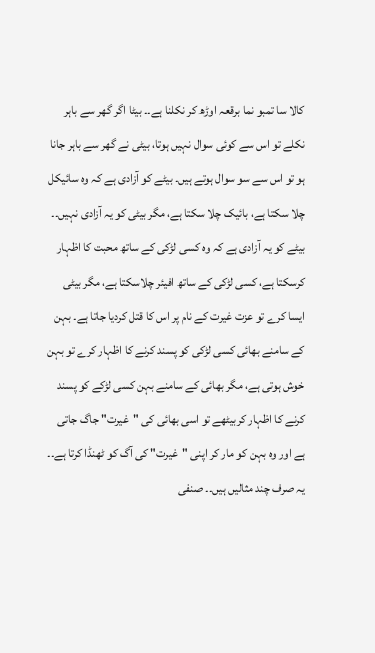کالا سا تمبو نما برقعہ اوڑھ کر نکلنا ہے۔۔ بیٹا اگر گھر سے باہر نکلے تو اس سے کوئی سوال نہیں ہوتا، بیٹی نے گھر سے باہر جانا ہو تو اس سے سو سوال ہوتے ہیں۔ بیٹے کو آزادی ہے کہ وہ سائیکل چلا سکتا ہے، بائیک چلا سکتا ہے، مگر بیٹی کو یہ آزادی نہیں۔۔ بیٹے کو یہ آزادی ہے کہ وہ کسی لڑکی کے ساتھ محبت کا اظہار کرسکتا ہے، کسی لڑکی کے ساتھ افیئر چلاسکتا ہے، مگر بیٹی ایسا کرے تو عزت غیرت کے نام پر اس کا قتل کردیا جاتا ہے۔ بہن کے سامنے بھائی کسی لڑکی کو پسند کرنے کا اظہار کرے تو بہن خوش ہوتی ہے، مگر بھائی کے سامنے بہن کسی لڑکے کو پسند کرنے کا اظہار کربیٹھے تو اسی بھائی کی "غیرت" جاگ جاتی ہے اور وہ بہن کو مار کر اپنی "غیرت" کی آگ کو ٹھنڈا کرتا ہے۔۔ یہ صرف چند مثالیں ہیں۔۔ صنفی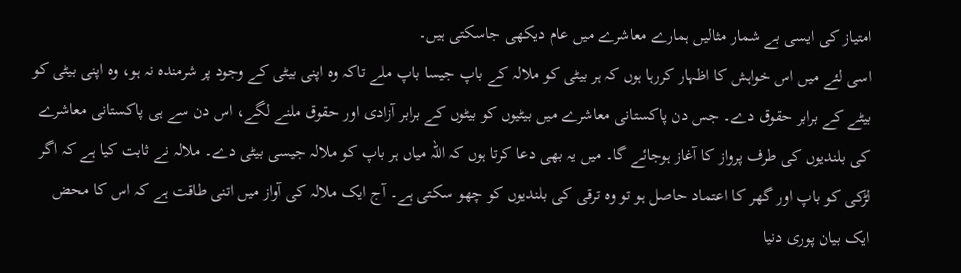امتیاز کی ایسی بے شمار مثالیں ہمارے معاشرے میں عام دیکھی جاسکتی ہیں۔
اسی لئے میں اس خواہش کا اظہار کررہا ہوں کہ ہر بیٹی کو ملالہ کے باپ جیسا باپ ملے تاکہ وہ اپنی بیٹی کے وجود پر شرمندہ نہ ہو، وہ اپنی بیٹی کو بیٹے کے برابر حقوق دے۔ جس دن پاکستانی معاشرے میں بیٹیوں کو بیٹوں کے برابر آزادی اور حقوق ملنے لگے، اس دن سے ہی پاکستانی معاشرے کی بلندیوں کی طرف پرواز کا آغاز ہوجائے گا۔ میں یہ بھی دعا کرتا ہوں کہ اللہ میاں ہر باپ کو ملالہ جیسی بیٹی دے۔ ملالہ نے ثابت کیا ہے کہ اگر لڑکی کو باپ اور گھر کا اعتماد حاصل ہو تو وہ ترقی کی بلندیوں کو چھو سکتی ہے۔ آج ایک ملالہ کی آواز میں اتنی طاقت ہے کہ اس کا محض ایک بیان پوری دنیا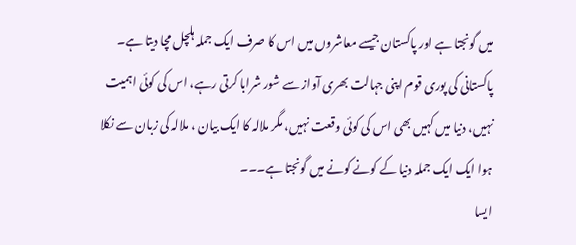میں گونجتا ہے اور پاکستان جیسے معاشروں میں اس کا صرف ایک جملہ ہلچل مچا دیتا ہے۔ پاکستانی کی پوری قوم اپنی جہالت بھری آواز سے شور شرابا کرتی رہے، اس کی کوئی اہمیت نہیں، دنیا میں کہیں بھی اس کی کوئی وقعت نہیں، مگر ملالہ کا ایک بیان ، ملالہ کی زبان سے نکلا ہوا ایک ایک جملہ دنیا کے کونے کونے میں گونجتا ہے۔۔۔
ایسا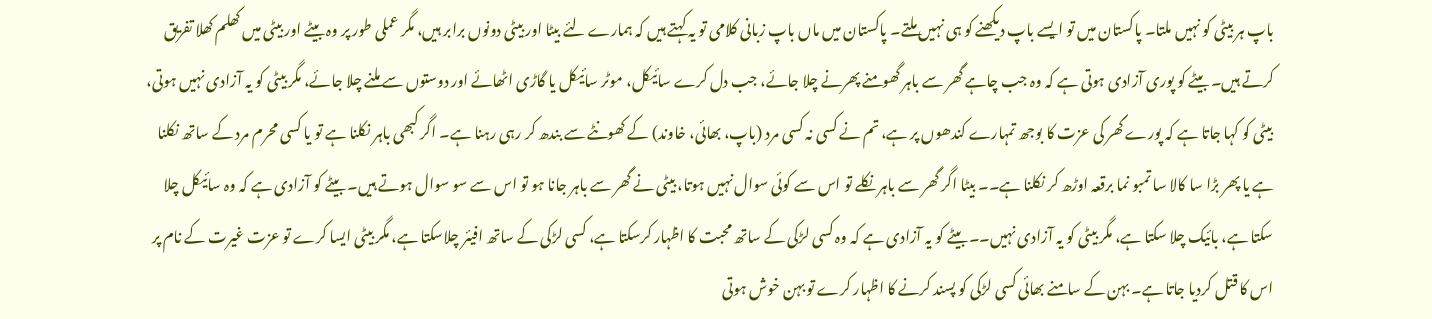باپ ہر بیٹی کو نہیں ملتا۔ پاکستان میں تو ایسے باپ دیکھنے کو ہی نہیں ملتے۔ پاکستان میں ماں باپ زبانی کلامی تو یہ کہتے ہیں کہ ہمارے لئے بیٹا اور بیٹی دونوں برابر ہیں، مگر عملی طور پر وہ بیٹے اور بیٹی میں کھلم کھلا تفریق کرتے ہیں۔ بیٹے کو پوری آزادی ہوتی ہے کہ وہ جب چاہے گھر سے باہر گھومنے پھرنے چلا جائے، جب دل کرے سائیکل، موٹر سائیکل یا گاڑی اٹھائے اور دوستوں سے ملنے چلا جائے، مگر بیٹی کو یہ آزادی نہیں ہوتی، بیٹی کو کہا جاتا ہے کہ پورے گھر کی عزت کا بوجھ تمہارے کندھوں پر ہے، تم نے کسی نہ کسی مرد (باپ، بھائی، خاوند) کے کھونٹے سے بندھ کر رہی رہنا ہے۔ اگر کبھی باہر نکلنا ہے تو یا کسی محرم مرد کے ساتھ نکلنا ہے یا پھر بڑا سا کالا سا تمبو نما برقعہ اوڑھ کر نکلنا ہے۔۔ بیٹا اگر گھر سے باہر نکلے تو اس سے کوئی سوال نہیں ہوتا، بیٹی نے گھر سے باہر جانا ہو تو اس سے سو سوال ہوتے ہیں۔ بیٹے کو آزادی ہے کہ وہ سائیکل چلا سکتا ہے، بائیک چلا سکتا ہے، مگر بیٹی کو یہ آزادی نہیں۔۔ بیٹے کو یہ آزادی ہے کہ وہ کسی لڑکی کے ساتھ محبت کا اظہار کرسکتا ہے، کسی لڑکی کے ساتھ افیئر چلاسکتا ہے، مگر بیٹی ایسا کرے تو عزت غیرت کے نام پر اس کا قتل کردیا جاتا ہے۔ بہن کے سامنے بھائی کسی لڑکی کو پسند کرنے کا اظہار کرے تو بہن خوش ہوتی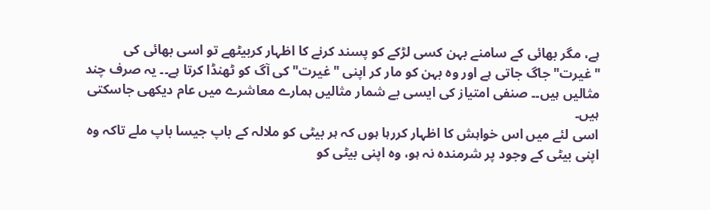ہے، مگر بھائی کے سامنے بہن کسی لڑکے کو پسند کرنے کا اظہار کربیٹھے تو اسی بھائی کی "غیرت" جاگ جاتی ہے اور وہ بہن کو مار کر اپنی "غیرت" کی آگ کو ٹھنڈا کرتا ہے۔۔ یہ صرف چند مثالیں ہیں۔۔ صنفی امتیاز کی ایسی بے شمار مثالیں ہمارے معاشرے میں عام دیکھی جاسکتی ہیں۔
اسی لئے میں اس خواہش کا اظہار کررہا ہوں کہ ہر بیٹی کو ملالہ کے باپ جیسا باپ ملے تاکہ وہ اپنی بیٹی کے وجود پر شرمندہ نہ ہو، وہ اپنی بیٹی کو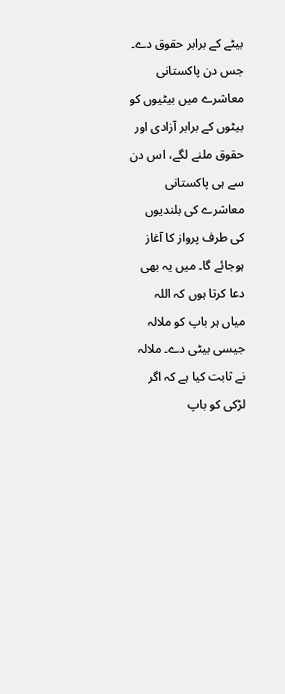بیٹے کے برابر حقوق دے۔ جس دن پاکستانی معاشرے میں بیٹیوں کو بیٹوں کے برابر آزادی اور حقوق ملنے لگے، اس دن سے ہی پاکستانی معاشرے کی بلندیوں کی طرف پرواز کا آغاز ہوجائے گا۔ میں یہ بھی دعا کرتا ہوں کہ اللہ میاں ہر باپ کو ملالہ جیسی بیٹی دے۔ ملالہ نے ثابت کیا ہے کہ اگر لڑکی کو باپ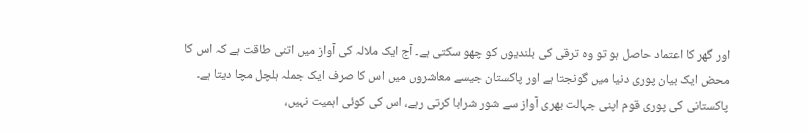اور گھر کا اعتماد حاصل ہو تو وہ ترقی کی بلندیوں کو چھو سکتی ہے۔ آج ایک ملالہ کی آواز میں اتنی طاقت ہے کہ اس کا محض ایک بیان پوری دنیا میں گونجتا ہے اور پاکستان جیسے معاشروں میں اس کا صرف ایک جملہ ہلچل مچا دیتا ہے۔ پاکستانی کی پوری قوم اپنی جہالت بھری آواز سے شور شرابا کرتی رہے، اس کی کوئی اہمیت نہیں،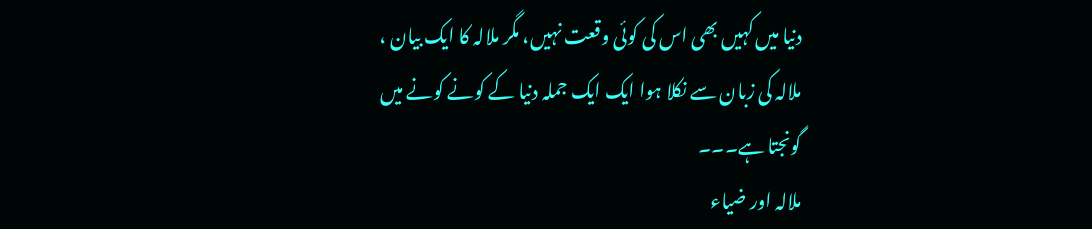دنیا میں کہیں بھی اس کی کوئی وقعت نہیں، مگر ملالہ کا ایک بیان ، ملالہ کی زبان سے نکلا ہوا ایک ایک جملہ دنیا کے کونے کونے میں گونجتا ہے۔۔۔
ملالہ اور ضیاء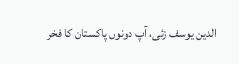الدین یوسف زئی، آپ دونوں پاکستان کا فخر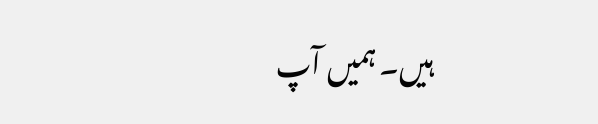ہیں۔ ہمیں آپ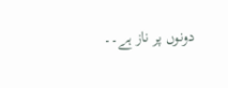دونوں پر ناز ہے۔۔